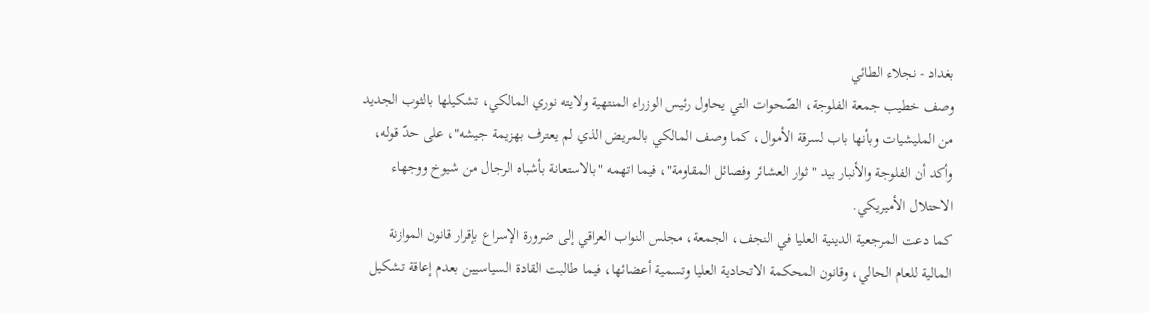بغداد - نجلاء الطائي
وصف خطيب جمعة الفلوجة، الصّحوات التي يحاول رئيس الوزراء المنتهية ولايته نوري المالكي، تشكيلها بالثوب الجديد من المليشيات وبأنها باب لسرقة الأموال، كما وصف المالكي بالمريض الذي لم يعترف بهزيمة جيشه"، على حدّ قوله، وأكد أن الفلوجة والأنبار بيد "ثوار العشائر وفصائل المقاومة"، فيما اتهمه "بالاستعانة بأشباه الرجال من شيوخ ووجهاء الاحتلال الأميريكي.
كما دعت المرجعية الدينية العليا في النجف، الجمعة، مجلس النواب العراقي إلى ضرورة الإسراع بإقرار قانون الموازنة المالية للعام الحالي، وقانون المحكمة الاتحادية العليا وتسمية أعضائها، فيما طالبت القادة السياسيين بعدم إعاقة تشكيل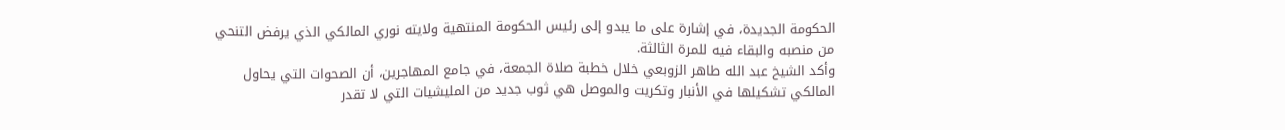الحكومة الجديدة، في إشارة على ما يبدو إلى رئيس الحكومة المنتهية ولايته نوري المالكي الذي يرفض التنحي من منصبه والبقاء فيه للمرة الثالثة.
وأكد الشيخ عبد الله طاهر الزوبعي خلال خطبة صلاة الجمعة، في جامع المهاجرين، أن الصحوات التي يحاول المالكي تشكيلها في الأنبار وتكريت والموصل هي ثوب جديد من المليشيات التي لا تقدر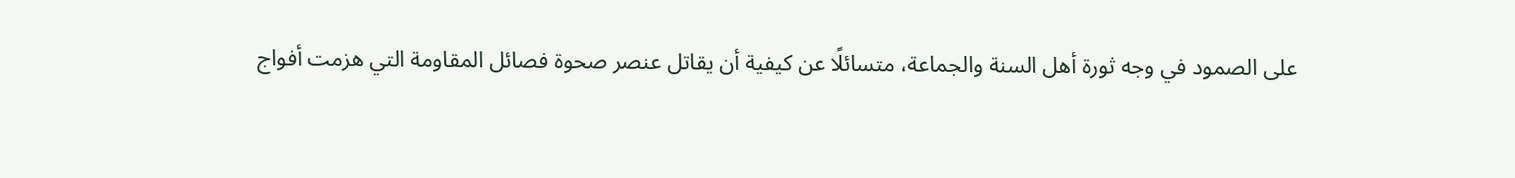على الصمود في وجه ثورة أهل السنة والجماعة، متسائلًا عن كيفية أن يقاتل عنصر صحوة فصائل المقاومة التي هزمت أفواج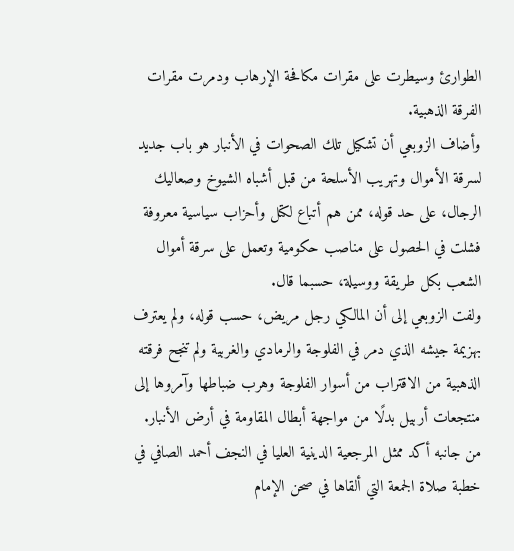الطوارئ وسيطرت على مقرات مكافحة الإرهاب ودمرت مقرات الفرقة الذهبية.
وأضاف الزوبعي أن تشكيل تلك الصحوات في الأنبار هو باب جديد لسرقة الأموال وتهريب الأسلحة من قبل أشباه الشيوخ وصعاليك الرجال، على حد قوله، ممن هم أتباع لكتل وأحزاب سياسية معروفة فشلت في الحصول على مناصب حكومية وتعمل على سرقة أموال الشعب بكل طريقة ووسيلة، حسبما قال.
ولفت الزوبعي إلى أن المالكي رجل مريض، حسب قوله، ولم يعترف بهزيمة جيشه الذي دمر في الفلوجة والرمادي والغربية ولم تنجح فرقته الذهبية من الاقتراب من أسوار الفلوجة وهرب ضباطها وآمروها إلى منتجعات أربيل بدلًا من مواجهة أبطال المقاومة في أرض الأنبار.
من جانبه أكد ممثل المرجعية الدينية العليا في النجف أحمد الصافي في خطبة صلاة الجمعة التي ألقاها في صحن الإمام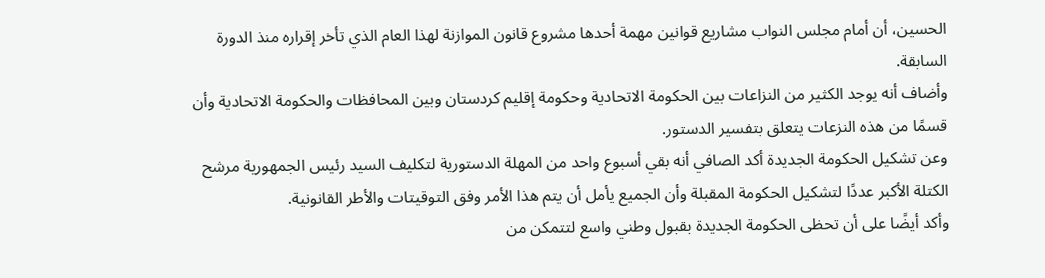الحسين، أن أمام مجلس النواب مشاريع قوانين مهمة أحدها مشروع قانون الموازنة لهذا العام الذي تأخر إقراره منذ الدورة السابقة.
وأضاف أنه يوجد الكثير من النزاعات بين الحكومة الاتحادية وحكومة إقليم كردستان وبين المحافظات والحكومة الاتحادية وأن قسمًا من هذه النزعات يتعلق بتفسير الدستور.
وعن تشكيل الحكومة الجديدة أكد الصافي أنه بقي أسبوع واحد من المهلة الدستورية لتكليف السيد رئيس الجمهورية مرشح الكتلة الأكبر عددًا لتشكيل الحكومة المقبلة وأن الجميع يأمل أن يتم هذا الأمر وفق التوقيتات والأطر القانونية.
وأكد أيضًا على أن تحظى الحكومة الجديدة بقبول وطني واسع لتتمكن من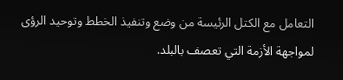التعامل مع الكتل الرئيسة من وضع وتنفيذ الخطط وتوحيد الرؤى لمواجهة الأزمة التي تعصف بالبلد.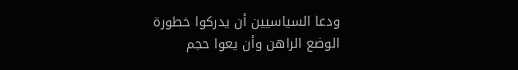ودعا السياسيين أن يدركوا خطورة الوضع الراهن وأن يعوا حجم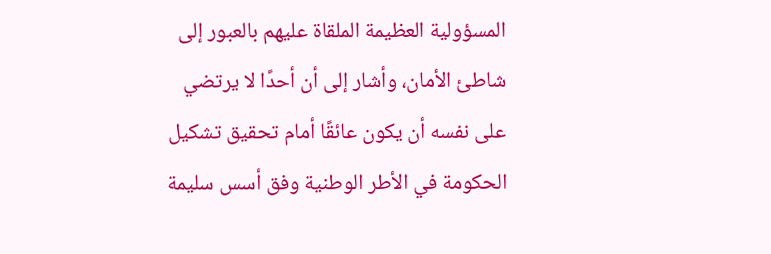المسؤولية العظيمة الملقاة عليهم بالعبور إلى شاطئ الأمان، وأشار إلى أن أحدًا لا يرتضي على نفسه أن يكون عائقًا أمام تحقيق تشكيل الحكومة في الأطر الوطنية وفق أسس سليمة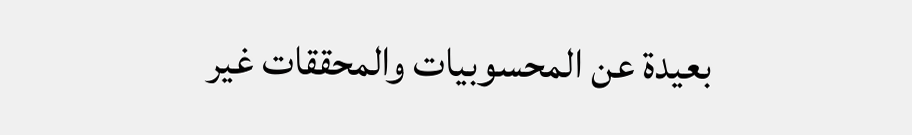بعيدة عن المحسوبيات والمحققات غير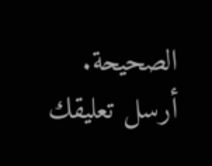الصحيحة.
أرسل تعليقك